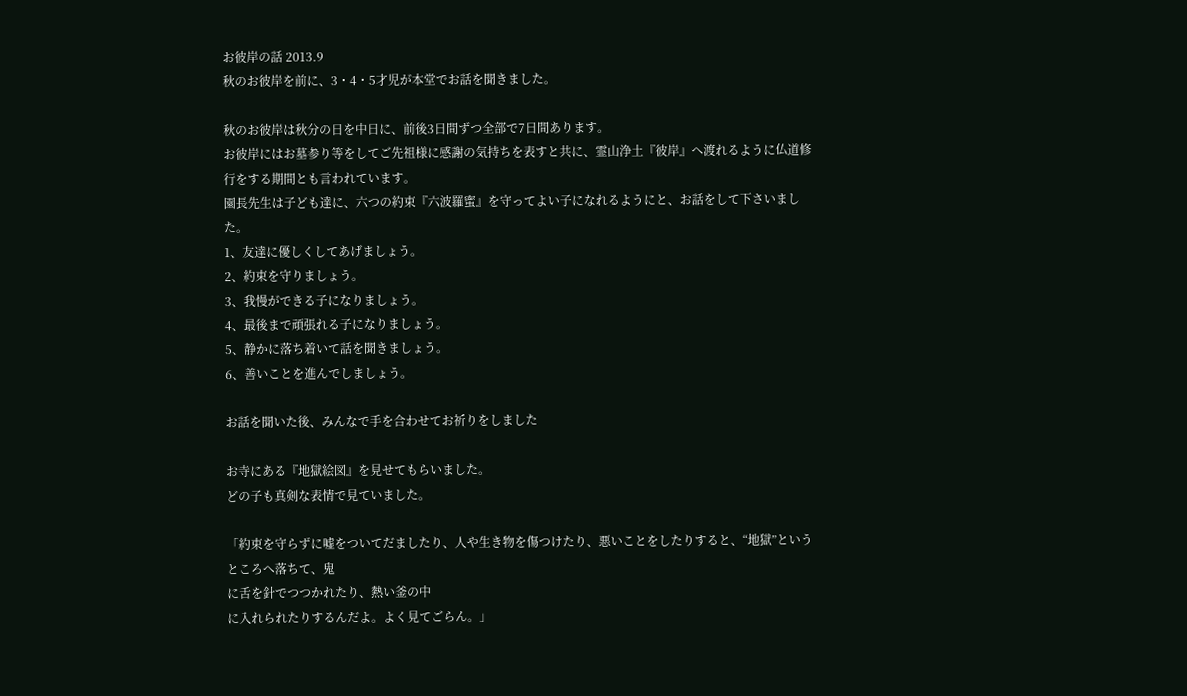お彼岸の話 2013.9
秋のお彼岸を前に、3・4・5才児が本堂でお話を聞きました。

秋のお彼岸は秋分の日を中日に、前後3日間ずつ全部で7日間あります。
お彼岸にはお墓参り等をしてご先祖様に感謝の気持ちを表すと共に、霊山浄土『彼岸』へ渡れるように仏道修行をする期間とも言われています。
園長先生は子ども達に、六つの約束『六波羅蜜』を守ってよい子になれるようにと、お話をして下さいました。
1、友達に優しくしてあげましょう。
2、約束を守りましょう。
3、我慢ができる子になりましょう。
4、最後まで頑張れる子になりましょう。
5、静かに落ち着いて話を聞きましょう。
6、善いことを進んでしましょう。

お話を聞いた後、みんなで手を合わせてお祈りをしました

お寺にある『地獄絵図』を見せてもらいました。
どの子も真剣な表情で見ていました。

「約束を守らずに嘘をついてだましたり、人や生き物を傷つけたり、悪いことをしたりすると、“地獄”というところへ落ちて、鬼
に舌を針でつつかれたり、熱い釜の中
に入れられたりするんだよ。よく見てごらん。」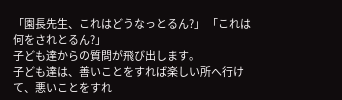「園長先生、これはどうなっとるん?」 「これは何をされとるん?」
子ども達からの質問が飛び出します。
子ども達は、善いことをすれば楽しい所へ行けて、悪いことをすれ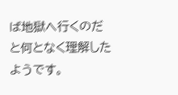ば地獄へ行くのだと何となく理解したようです。